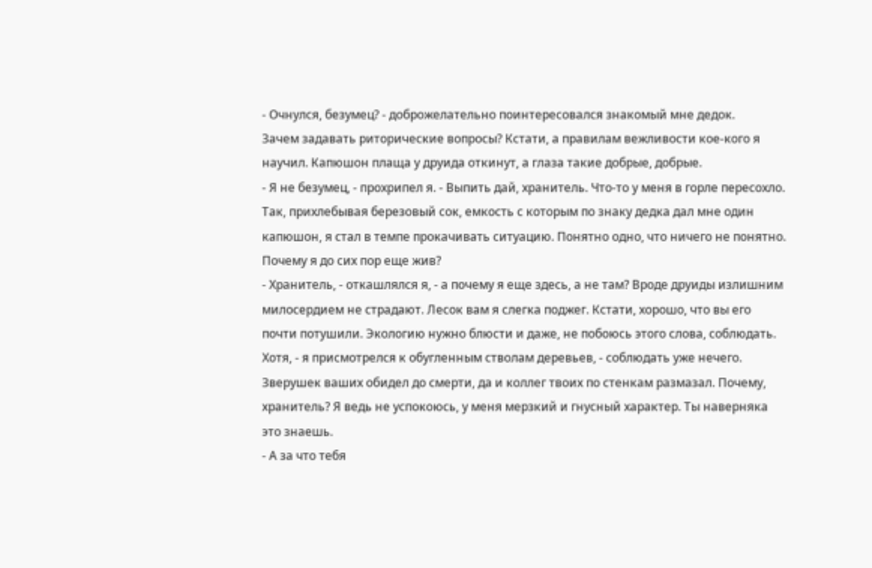- Очнулся, безумец? - доброжелательно поинтересовался знакомый мне дедок.
Зачем задавать риторические вопросы? Кстати, а правилам вежливости кое-кого я научил. Капюшон плаща у друида откинут, а глаза такие добрые, добрые.
- Я не безумец, - прохрипел я. - Выпить дай, хранитель. Что-то у меня в горле пересохло.
Так, прихлебывая березовый сок, емкость с которым по знаку дедка дал мне один капюшон, я стал в темпе прокачивать ситуацию. Понятно одно, что ничего не понятно. Почему я до сих пор еще жив?
- Хранитель, - откашлялся я, - а почему я еще здесь, а не там? Вроде друиды излишним милосердием не страдают. Лесок вам я слегка поджег. Кстати, хорошо, что вы его почти потушили. Экологию нужно блюсти и даже, не побоюсь этого слова, соблюдать. Хотя, - я присмотрелся к обугленным стволам деревьев, - соблюдать уже нечего. Зверушек ваших обидел до смерти, да и коллег твоих по стенкам размазал. Почему, хранитель? Я ведь не успокоюсь, у меня мерзкий и гнусный характер. Ты наверняка это знаешь.
- А за что тебя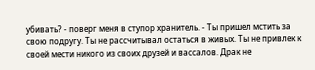убивать? - поверг меня в ступор хранитель. - Ты пришел мстить за свою подругу. Ты не рассчитывал остаться в живых. Ты не привлек к своей мести никого из своих друзей и вассалов. Драк не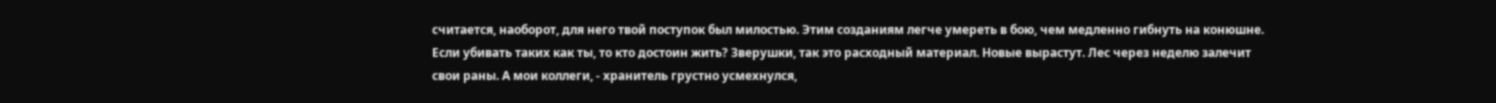считается, наоборот, для него твой поступок был милостью. Этим созданиям легче умереть в бою, чем медленно гибнуть на конюшне. Если убивать таких как ты, то кто достоин жить? Зверушки, так это расходный материал. Новые вырастут. Лес через неделю залечит свои раны. А мои коллеги, - хранитель грустно усмехнулся,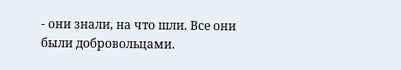- они знали, на что шли. Все они были добровольцами.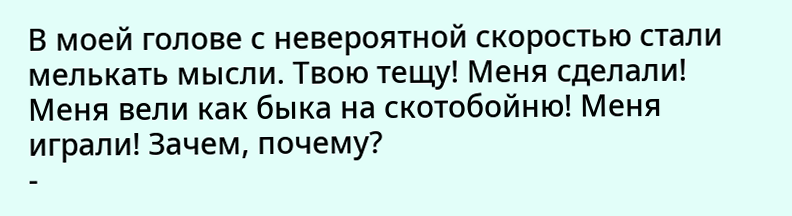В моей голове с невероятной скоростью стали мелькать мысли. Твою тещу! Меня сделали! Меня вели как быка на скотобойню! Меня играли! Зачем, почему?
-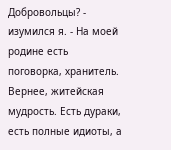Добровольцы? - изумился я. - На моей родине есть поговорка, хранитель. Вернее, житейская мудрость. Есть дураки, есть полные идиоты, а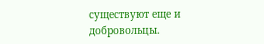существуют еще и добровольцы.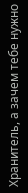Хранитель, а зачем тебе нужно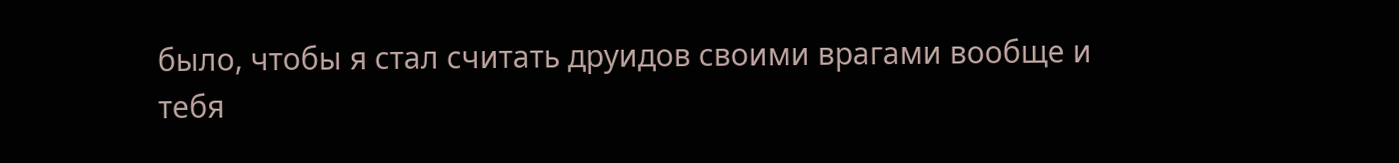было, чтобы я стал считать друидов своими врагами вообще и тебя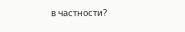в частности?